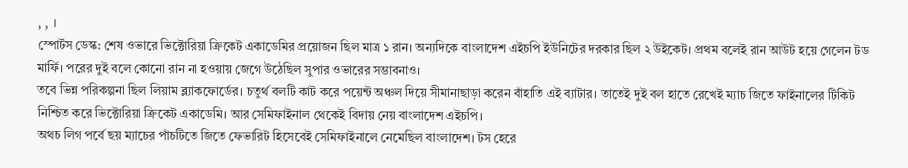, , ।
স্পোর্টস ডেস্ক: শেষ ওভারে ভিক্টোরিয়া ক্রিকেট একাডেমির প্রয়োজন ছিল মাত্র ১ রান। অন্যদিকে বাংলাদেশ এইচপি ইউনিটের দরকার ছিল ২ উইকেট। প্রথম বলেই রান আউট হয়ে গেলেন টড মার্ফি। পরের দুই বলে কোনো রান না হওয়ায় জেগে উঠেছিল সুপার ওভারের সম্ভাবনাও।
তবে ভিন্ন পরিকল্পনা ছিল লিয়াম ব্ল্যাকফোর্ডের। চতুর্থ বলটি কাট করে পয়েন্ট অঞ্চল দিয়ে সীমানাছাড়া করেন বাঁহাতি এই ব্যাটার। তাতেই দুই বল হাতে রেখেই ম্যাচ জিতে ফাইনালের টিকিট নিশ্চিত করে ভিক্টোরিয়া ক্রিকেট একাডেমি। আর সেমিফাইনাল থেকেই বিদায় নেয় বাংলাদেশ এইচপি।
অথচ লিগ পর্বে ছয় ম্যাচের পাঁচটিতে জিতে ফেভারিট হিসেবেই সেমিফাইনালে নেমেছিল বাংলাদেশ। টস হেরে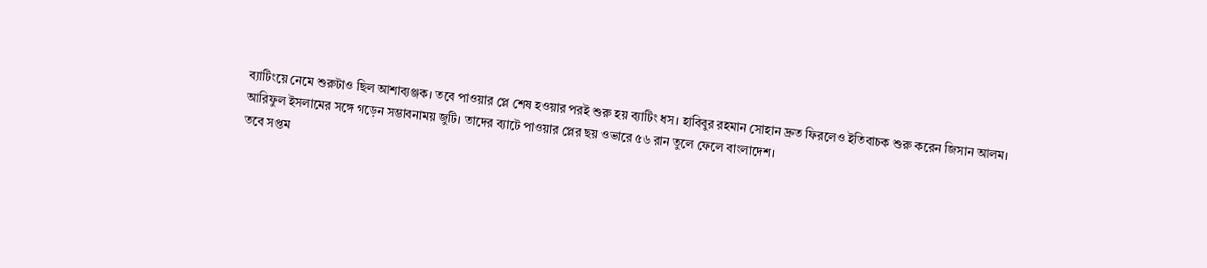ব্যাটিংয়ে নেমে শুরুটাও ছিল আশাব্যঞ্জক। তবে পাওয়ার প্লে শেষ হওয়ার পরই শুরু হয় ব্যাটিং ধস। হাবিবুর রহমান সোহান দ্রুত ফিরলেও ইতিবাচক শুরু করেন জিসান আলম। আরিফুল ইসলামের সঙ্গে গড়েন সম্ভাবনাময় জুটি। তাদের ব্যাটে পাওয়ার প্লের ছয় ওভারে ৫৬ রান তুলে ফেলে বাংলাদেশ।
তবে সপ্তম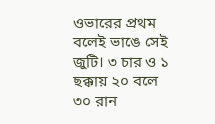ওভারের প্রথম বলেই ভাঙে সেই জুটি। ৩ চার ও ১ ছক্কায় ২০ বলে ৩০ রান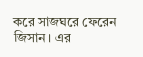করে সাজঘরে ফেরেন জিসান। এর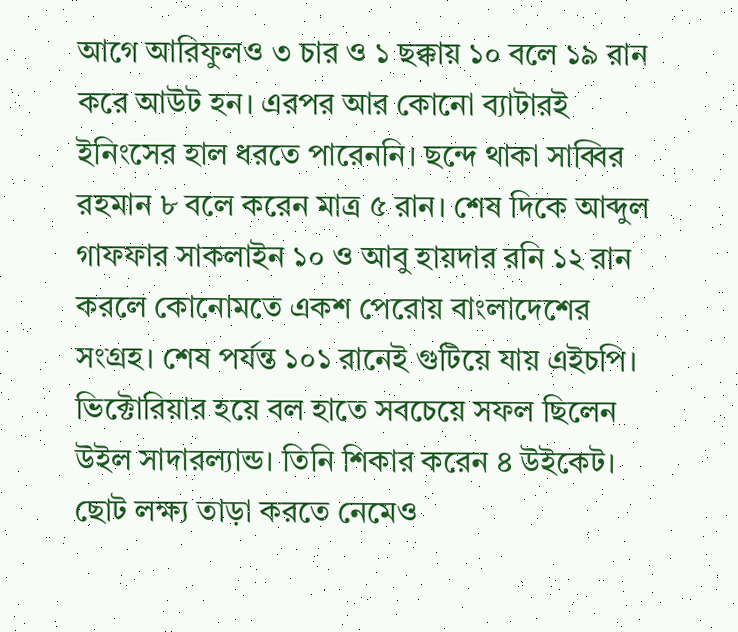আগে আরিফুলও ৩ চার ও ১ ছক্কায় ১০ বলে ১৯ রান করে আউট হন। এরপর আর কোনো ব্যাটারই ইনিংসের হাল ধরতে পারেননি। ছন্দে থাকা সাব্বির রহমান ৮ বলে করেন মাত্র ৫ রান। শেষ দিকে আব্দুল গাফফার সাকলাইন ১০ ও আবু হায়দার রনি ১২ রান করলে কোনোমতে একশ পেরোয় বাংলাদেশের সংগ্রহ। শেষ পর্যন্ত ১০১ রানেই গুটিয়ে যায় এইচপি।
ভিক্টোরিয়ার হয়ে বল হাতে সবচেয়ে সফল ছিলেন উইল সাদারল্যান্ড। তিনি শিকার করেন ৪ উইকেট। ছোট লক্ষ্য তাড়া করতে নেমেও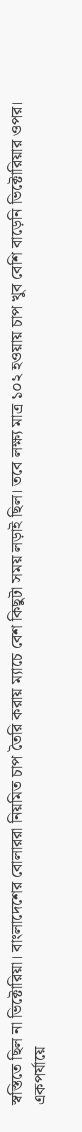স্বস্তিতে ছিল না ভিক্টোরিয়া। বাংলাদেশের বোলাররা নিয়মিত চাপ তৈরি করায় ম্যাচে বেশ কিছুটা সময় লড়াই ছিল। তবে লক্ষ্য মাত্র ১০২ হওয়ায় চাপ খুব বেশি বাড়েনি ভিক্টোরিয়ার ওপর।
একপর্যায়ে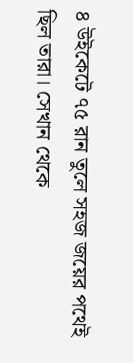৪ উইকেটে ৭৫ রান তুলে সহজ জয়ের পথেই ছিল তারা। সেখান থেকে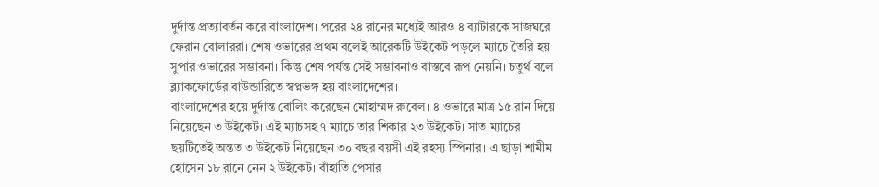দুর্দান্ত প্রত্যাবর্তন করে বাংলাদেশ। পরের ২৪ রানের মধ্যেই আরও ৪ ব্যাটারকে সাজঘরে ফেরান বোলাররা। শেষ ওভারের প্রথম বলেই আরেকটি উইকেট পড়লে ম্যাচে তৈরি হয় সুপার ওভারের সম্ভাবনা। কিন্তু শেষ পর্যন্ত সেই সম্ভাবনাও বাস্তবে রূপ নেয়নি। চতুর্থ বলে ব্ল্যাকফোর্ডের বাউন্ডারিতে স্বপ্নভঙ্গ হয় বাংলাদেশের।
বাংলাদেশের হয়ে দুর্দান্ত বোলিং করেছেন মোহাম্মদ রুবেল। ৪ ওভারে মাত্র ১৫ রান দিয়ে নিয়েছেন ৩ উইকেট। এই ম্যাচসহ ৭ ম্যাচে তার শিকার ২৩ উইকেট। সাত ম্যাচের ছয়টিতেই অন্তত ৩ উইকেট নিয়েছেন ৩০ বছর বয়সী এই রহস্য স্পিনার। এ ছাড়া শামীম হোসেন ১৮ রানে নেন ২ উইকেট। বাঁহাতি পেসার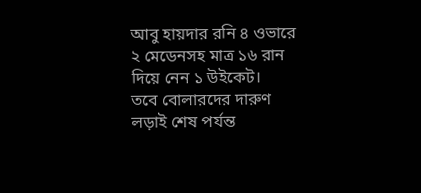আবু হায়দার রনি ৪ ওভারে ২ মেডেনসহ মাত্র ১৬ রান দিয়ে নেন ১ উইকেট।
তবে বোলারদের দারুণ লড়াই শেষ পর্যন্ত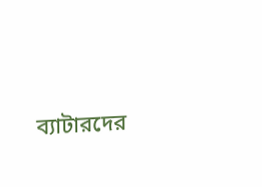ব্যাটারদের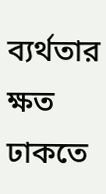ব্যর্থতার ক্ষত ঢাকতে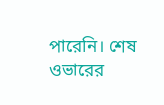পারেনি। শেষ ওভারের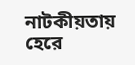নাটকীয়তায় হেরে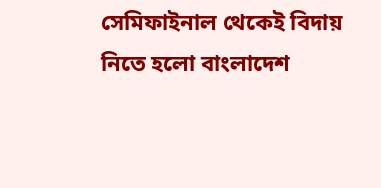সেমিফাইনাল থেকেই বিদায় নিতে হলো বাংলাদেশ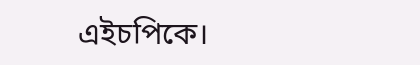এইচপিকে।